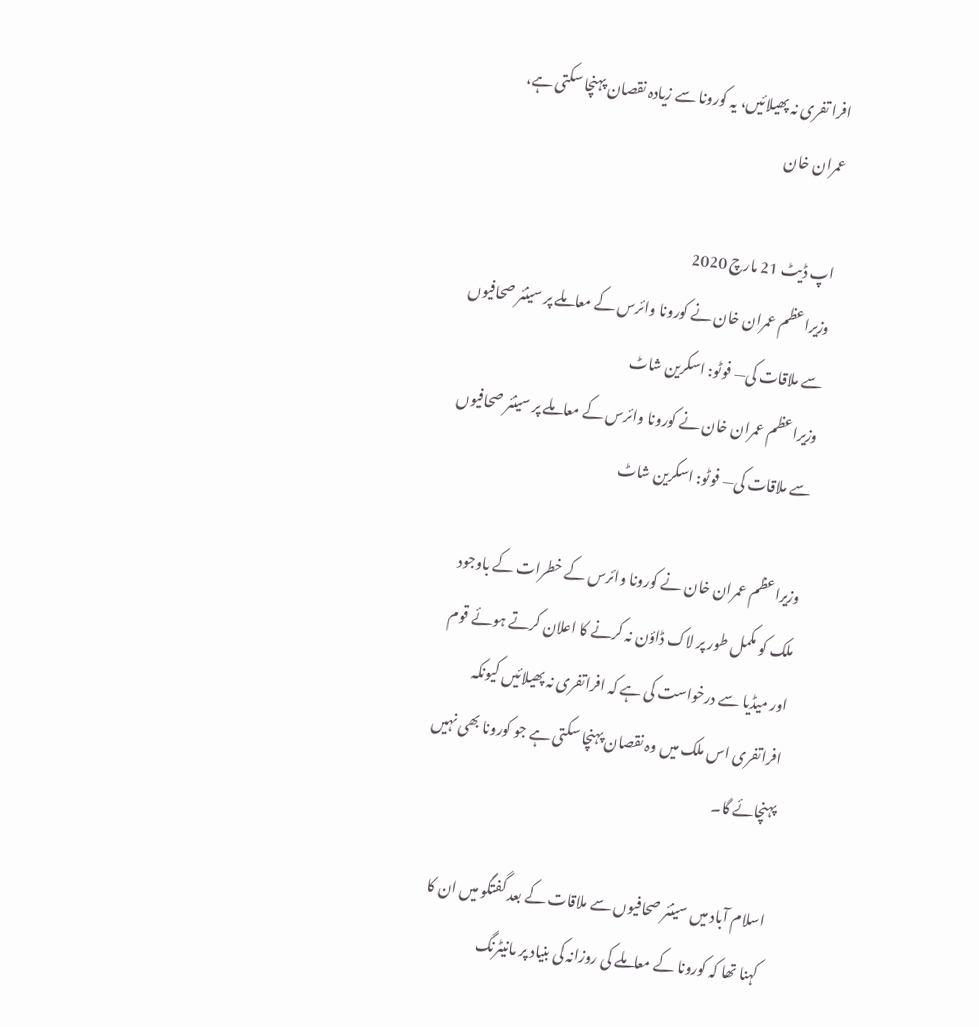افرا تفری نہ پھیلائیں، یہ کورونا سے زیادہ نقصان پہنچا سکتی ہے، عمران خان

اپ ڈیٹ 21 مارچ 2020
وزیراعظم عمران خان نے کورونا وائرس کے معاملے پر سینئر صحافیوں سے ملاقات کی— فوٹو: اسکرین شاٹ
وزیراعظم عمران خان نے کورونا وائرس کے معاملے پر سینئر صحافیوں سے ملاقات کی— فوٹو: اسکرین شاٹ

وزیراعظم عمران خان نے کورونا وائرس کے خطرات کے باوجود ملک کو مکمل طور پر لاک ڈاؤن نہ کرنے کا اعلان کرتے ہوئے قوم اور میڈیا سے درخواست کی ہے کہ افراتفری نہ پھیلائیں کیونکہ افراتفری اس ملک میں وہ نقصان پہنچا سکتی ہے جو کورونا بھی نہیں پہنچائے گا۔

اسلام آباد میں سینئر صحافیوں سے ملاقات کے بعد گفتگو میں ان کا کہنا تھا کہ کورونا کے معاملے کی روزانہ کی بنیاد پر مانیٹرنگ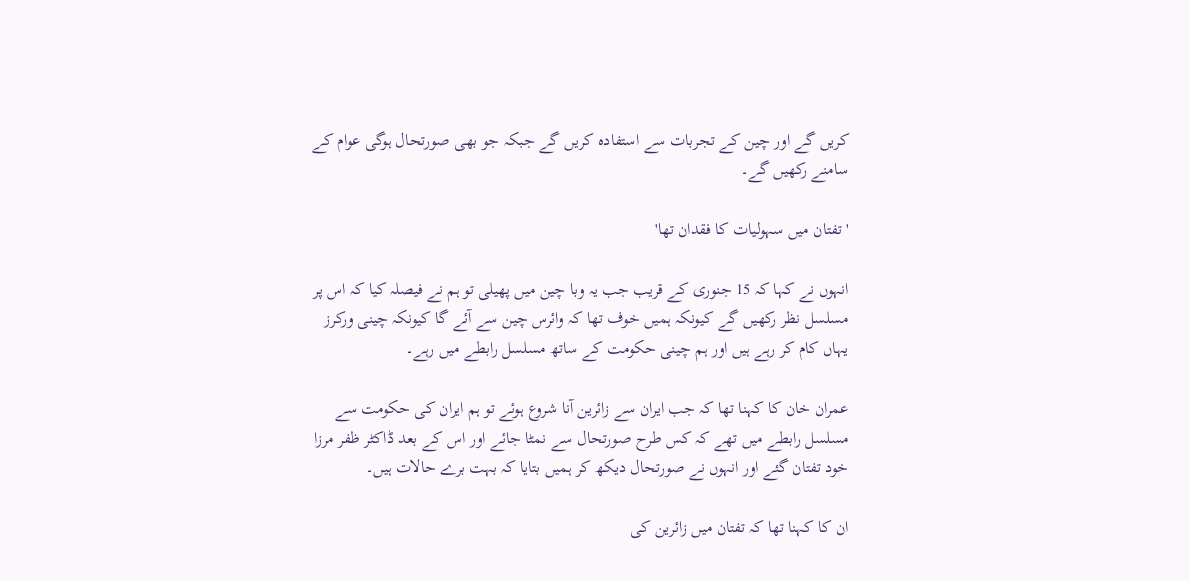کریں گے اور چین کے تجربات سے استفادہ کریں گے جبکہ جو بھی صورتحال ہوگی عوام کے سامنے رکھیں گے۔

'تفتان میں سہولیات کا فقدان تھا'

انہوں نے کہا کہ 15 جنوری کے قریب جب یہ وبا چین میں پھیلی تو ہم نے فیصلہ کیا کہ اس پر مسلسل نظر رکھیں گے کیونکہ ہمیں خوف تھا کہ وائرس چین سے آئے گا کیونکہ چینی ورکرز یہاں کام کر رہے ہیں اور ہم چینی حکومت کے ساتھ مسلسل رابطے میں رہے۔

عمران خان کا کہنا تھا کہ جب ایران سے زائرین آنا شروع ہوئے تو ہم ایران کی حکومت سے مسلسل رابطے میں تھے کہ کس طرح صورتحال سے نمٹا جائے اور اس کے بعد ڈاکٹر ظفر مرزا خود تفتان گئے اور انہوں نے صورتحال دیکھ کر ہمیں بتایا کہ بہت برے حالات ہیں۔

ان کا کہنا تھا کہ تفتان میں زائرین کی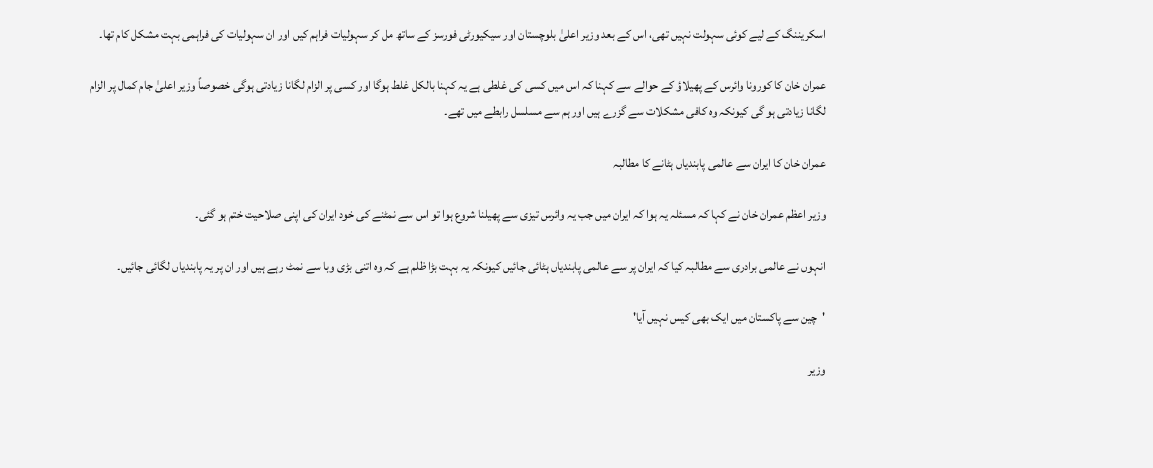اسکریننگ کے لیے کوئی سہولت نہیں تھی، اس کے بعد وزیر اعلیٰ بلوچستان اور سیکیورٹی فورسز کے ساتھ مل کر سہولیات فراہم کیں اور ان سہولیات کی فراہمی بہت مشکل کام تھا۔

عمران خان کا کورونا وائرس کے پھیلاؤ کے حوالے سے کہنا کہ اس میں کسی کی غلطی ہے یہ کہنا بالکل غلط ہوگا اور کسی پر الزام لگانا زیادتی ہوگی خصوصاً وزیر اعلیٰ جام کمال پر الزام لگانا زیادتی ہو گی کیونکہ وہ کافی مشکلات سے گزرے ہیں اور ہم سے مسلسل رابطے میں تھے۔

عمران خان کا ایران سے عالمی پابندیاں ہٹانے کا مطالبہ

وزیر اعظم عمران خان نے کہا کہ مسئلہ یہ ہوا کہ ایران میں جب یہ وائرس تیزی سے پھیلنا شروع ہوا تو اس سے نمٹنے کی خود ایران کی اپنی صلاحیت ختم ہو گئی۔

انہوں نے عالمی برادری سے مطالبہ کیا کہ ایران پر سے عالمی پابندیاں ہٹائی جائیں کیونکہ یہ بہت بڑا ظلم ہے کہ وہ اتنی بڑی وبا سے نمٹ رہے ہیں اور ان پر یہ پابندیاں لگائی جائیں۔

'چین سے پاکستان میں ایک بھی کیس نہیں آیا'

وزیر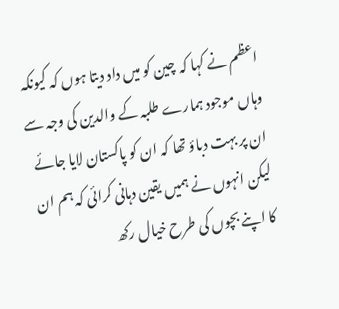اعظم نے کہا کہ چین کو میں داد دیتا ہوں کہ کیونکہ وہاں موجود ہمارے طلبہ کے والدین کی وجہ سے ان پر بہت دباؤ تھا کہ ان کو پاکستان لایا جائے لیکن انہوں نے ہمیں یقین دہانی کرائی کہ ہم ان کا اپنے بچوں کی طرح خیال رکھ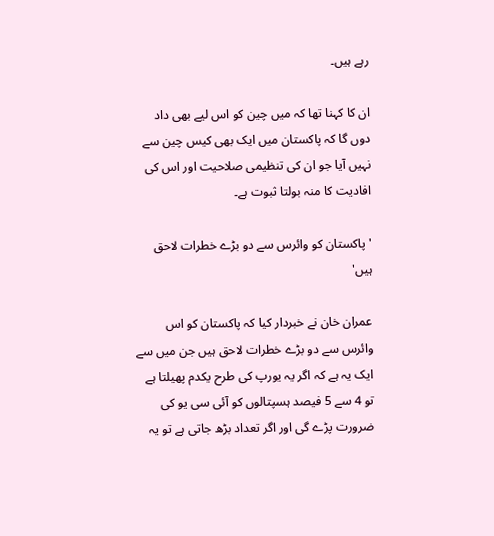رہے ہیں۔

ان کا کہنا تھا کہ میں چین کو اس لیے بھی داد دوں گا کہ پاکستان میں ایک بھی کیس چین سے نہیں آیا جو ان کی تنظیمی صلاحیت اور اس کی افادیت کا منہ بولتا ثبوت ہے۔

'پاکستان کو وائرس سے دو بڑے خطرات لاحق ہیں'

عمران خان نے خبردار کیا کہ پاکستان کو اس وائرس سے دو بڑے خطرات لاحق ہیں جن میں سے ایک یہ ہے کہ اگر یہ یورپ کی طرح یکدم پھیلتا ہے تو 4 سے 5 فیصد ہسپتالوں کو آئی سی یو کی ضرورت پڑے گی اور اگر تعداد بڑھ جاتی ہے تو یہ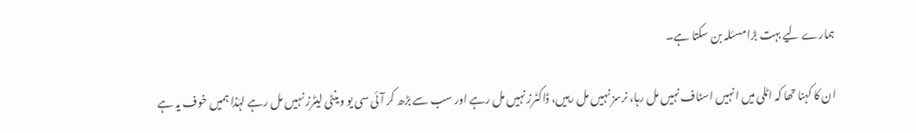ہمارے لیے بہت بڑا مسئلہ بن سکتا ہے۔

ان کا کہنا تھا کہ اٹلی میں انہیں اسٹاف نہیں مل رہا، نرسز نہیں مل رہیں، ڈاکٹرز نہیں مل رہے اور سب سے بڑھ کر آئی سی یو وینٹی لیٹرز نہیں مل رہے لہٰذا ہمیں خوف یہ ہے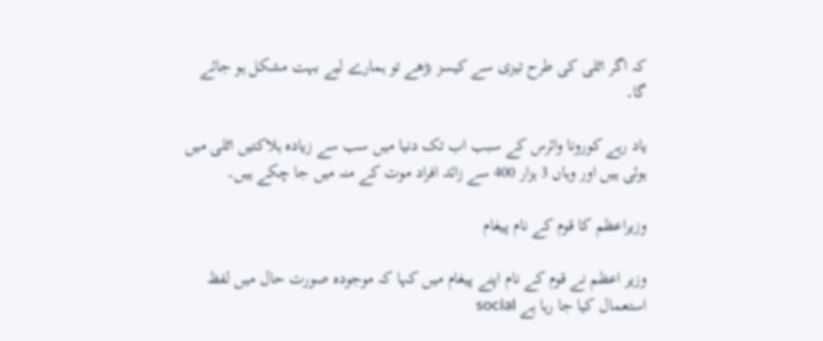کہ اگر اٹلی کی طرح تیزی سے کیسز بڑھے تو ہمارے لیے بہت مشکل ہو جائے گا۔

یاد رہے کورونا وائرس کے سبب اب تک دنیا میں سب سے زیادہ ہلاکتیں اٹلی میں ہوئی ہیں اور وہاں 3 ہزار 400 سے زائد افراد موت کے منہ میں جا چکے ہیں۔

وزیراعظم کا قوم کے نام پیغام

وزیر اعظم نے قوم کے نام اپنے پیغام میں کہا کہ موجودہ صورت حال میں لفظ استعمال کیا جا رہا ہے social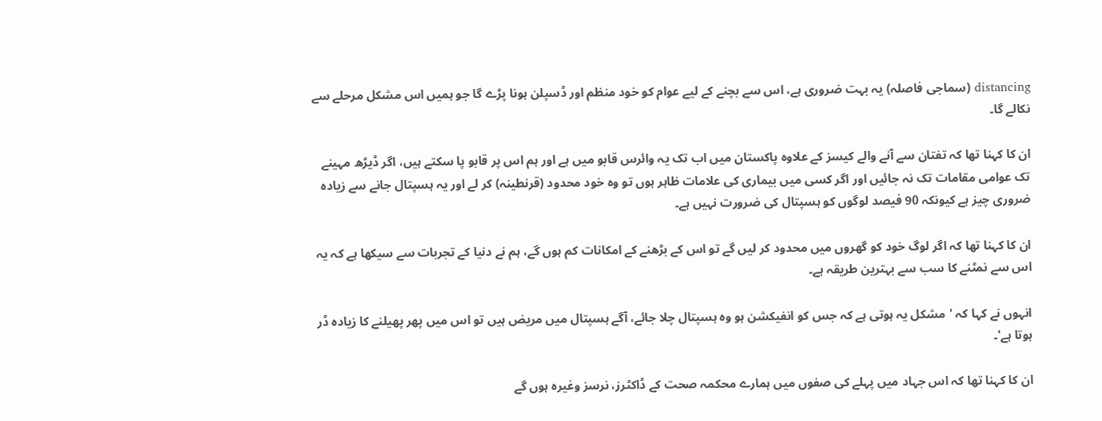distancing (سماجی فاصلہ) یہ بہت ضروری ہے، اس سے بچنے کے لیے عوام کو خود منظم اور ڈسپلن ہونا پڑے گا جو ہمیں اس مشکل مرحلے سے نکالے گا۔

ان کا کہنا تھا کہ تفتان سے آنے والے کیسز کے علاوہ پاکستان میں اب تک یہ وائرس قابو میں ہے اور ہم اس پر قابو پا سکتے ہیں، اگر ڈیڑھ مہینے تک عوامی مقامات تک نہ جائیں اور اگر کسی میں بیماری کی علامات ظاہر ہوں تو وہ خود محدود (قرنطینہ) کر لے اور یہ ہسپتال جانے سے زیادہ ضروری چیز ہے کیونکہ 90 فیصد لوگوں کو ہسپتال کی ضرورت نہیں ہے۔

ان کا کہنا تھا کہ اگر لوگ خود کو گھروں میں محدود کر لیں گے تو اس کے بڑھنے کے امکانات کم ہوں گے، ہم نے دنیا کے تجربات سے سیکھا ہے کہ یہ اس سے نمٹنے کا سب سے بہترین طریقہ ہے۔

انہوں نے کہا کہ 'مشکل یہ ہوتی ہے کہ جس کو انفیکشن ہو وہ ہسپتال چلا جائے، آگے ہسپتال میں مریض ہیں تو اس میں پھر پھیلنے کا زیادہ ڈر ہوتا ہے'۔

ان کا کہنا تھا کہ اس جہاد میں پہلے کی صفوں میں ہمارے محکمہ صحت کے ڈاکٹرز، نرسز وغیرہ ہوں گے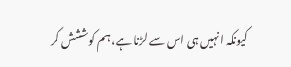کیونکہ انہیں ہی اس سے لڑنا ہے، ہم کوششش کر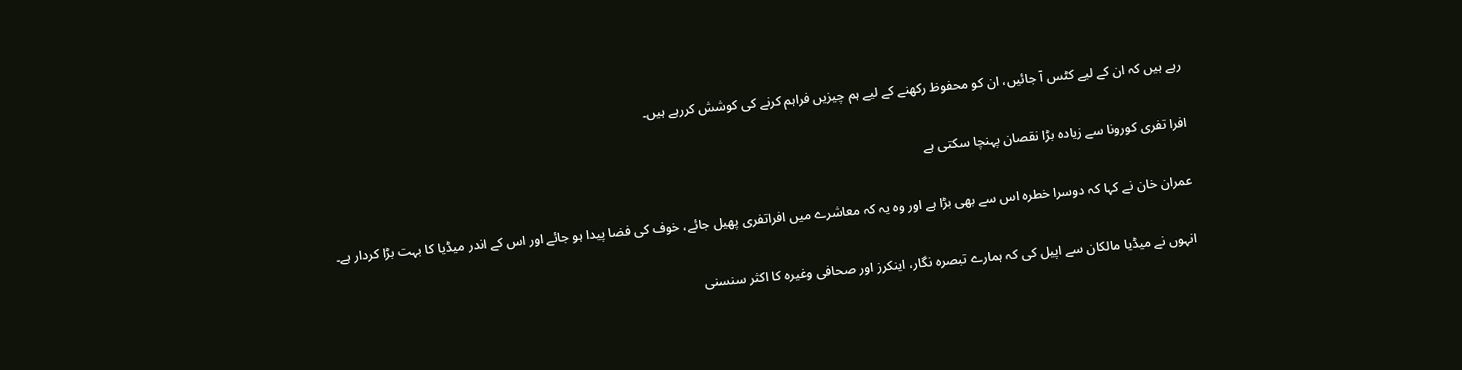رہے ہیں کہ ان کے لیے کٹس آ جائیں، ان کو محفوظ رکھنے کے لیے ہم چیزیں فراہم کرنے کی کوشش کررہے ہیں۔

افرا تفری کورونا سے زیادہ بڑا نقصان پہنچا سکتی ہے

عمران خان نے کہا کہ دوسرا خطرہ اس سے بھی بڑا ہے اور وہ یہ کہ معاشرے میں افراتفری پھیل جائے، خوف کی فضا پیدا ہو جائے اور اس کے اندر میڈیا کا بہت بڑا کردار ہے۔

انہوں نے میڈیا مالکان سے اپیل کی کہ ہمارے تبصرہ نگار، اینکرز اور صحافی وغیرہ کا اکثر سنسنی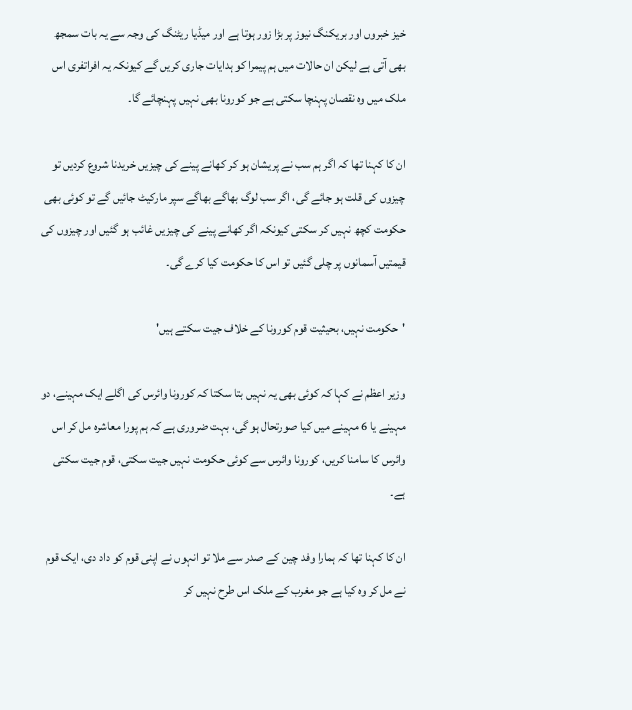خیز خبروں اور بریکنگ نیوز پر بڑا زور ہوتا ہے اور میڈیا ریٹنگ کی وجہ سے یہ بات سمجھ بھی آتی ہے لیکن ان حالات میں ہم پیمرا کو ہدایات جاری کریں گے کیونکہ یہ افراتفری اس ملک میں وہ نقصان پہنچا سکتی ہے جو کورونا بھی نہیں پہنچائے گا۔

ان کا کہنا تھا کہ اگر ہم سب نے پریشان ہو کر کھانے پینے کی چیزیں خریدنا شروع کردیں تو چیزوں کی قلت ہو جائے گی، اگر سب لوگ بھاگے بھاگے سپر مارکیٹ جائیں گے تو کوئی بھی حکومت کچھ نہیں کر سکتی کیونکہ اگر کھانے پینے کی چیزیں غائب ہو گئیں اور چیزوں کی قیمتیں آسمانوں پر چلی گئیں تو اس کا حکومت کیا کرے گی۔

'حکومت نہیں، بحیثیت قوم کورونا کے خلاف جیت سکتے ہیں'

وزیر اعظم نے کہا کہ کوئی بھی یہ نہیں بتا سکتا کہ کورونا وائرس کی اگلے ایک مہینے، دو مہینے یا 6 مہینے میں کیا صورتحال ہو گی، بہت ضروری ہے کہ ہم پورا معاشرہ مل کر اس وائرس کا سامنا کریں، کورونا وائرس سے کوئی حکومت نہیں جیت سکتی، قوم جیت سکتی ہے۔

ان کا کہنا تھا کہ ہمارا وفد چین کے صدر سے ملا تو انہوں نے اپنی قوم کو داد دی، ایک قوم نے مل کر وہ کیا ہے جو مغرب کے ملک اس طرح نہیں کر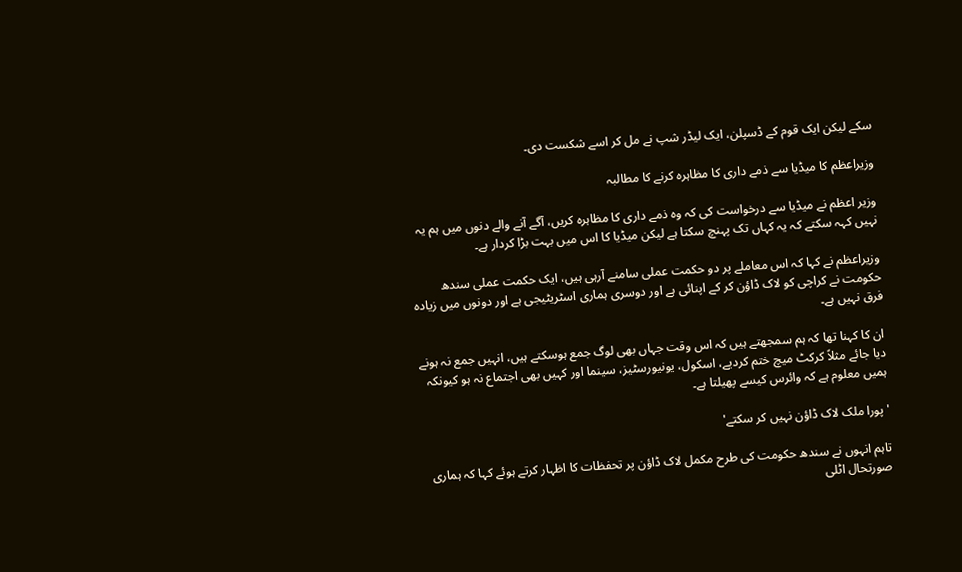سکے لیکن ایک قوم کے ڈسپلن، ایک لیڈر شپ نے مل کر اسے شکست دی۔

وزیراعظم کا میڈیا سے ذمے داری کا مظاہرہ کرنے کا مطالبہ

وزیر اعظم نے میڈیا سے درخواست کی کہ وہ ذمے داری کا مظاہرہ کریں، آگے آنے والے دنوں میں ہم یہ نہیں کہہ سکتے کہ یہ کہاں تک پہنچ سکتا ہے لیکن میڈیا کا اس میں بہت بڑا کردار ہے۔

وزیراعظم نے کہا کہ اس معاملے پر دو حکمت عملی سامنے آرہی ہیں، ایک حکمت عملی سندھ حکومت نے کراچی کو لاک ڈاؤن کر کے اپنائی ہے اور دوسری ہماری اسٹریٹیجی ہے اور دونوں میں زیادہ فرق نہیں ہے۔

ان کا کہنا تھا کہ ہم سمجھتے ہیں کہ اس وقت جہاں بھی لوگ جمع ہوسکتے ہیں، انہیں جمع نہ ہونے دیا جائے مثلاً کرکٹ میچ ختم کردیے، اسکول، یونیورسٹیز، سینما اور کہیں بھی اجتماع نہ ہو کیونکہ ہمیں معلوم ہے کہ وائرس کیسے پھیلتا ہے۔

'پورا ملک لاک ڈاؤن نہیں کر سکتے'

تاہم انہوں نے سندھ حکومت کی طرح مکمل لاک ڈاؤن پر تحفظات کا اظہار کرتے ہوئے کہا کہ ہماری صورتحال اٹلی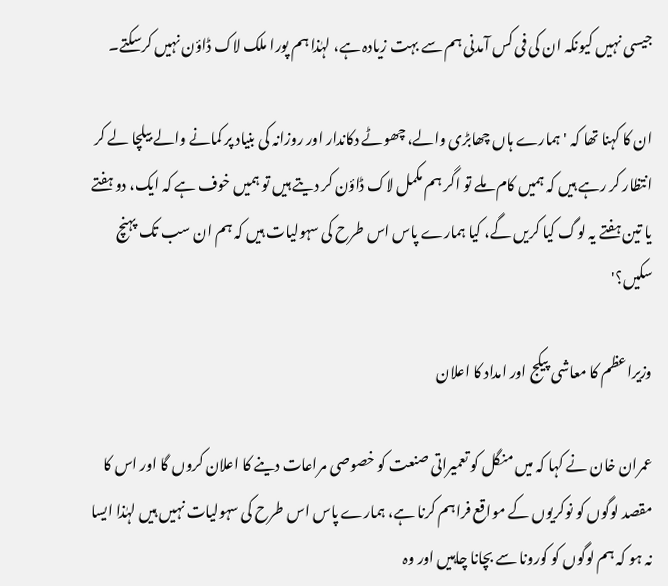جیسی نہیں کیونکہ ان کی فی کس آمدنی ہم سے بہت زیادہ ہے، لہٰذا ہم پورا ملک لاک ڈاؤن نہیں کرسکتے۔

ان کا کہنا تھا کہ 'ہمارے ہاں چھابڑی والے، چھوٹے دکاندار اور روزانہ کی بنیاد پر کمانے والے بیلچا لے کر انتظار کر رہے ہیں کہ ہمیں کام ملے تو اگر ہم مکمل لاک ڈاؤن کر دیتے ہیں تو ہمیں خوف ہے کہ ایک، دو ہفتے یا تین ہفتے یہ لوگ کیا کریں گے، کیا ہمارے پاس اس طرح کی سہولیات ہیں کہ ہم ان سب تک پہنچ سکیں؟'

وزیراعظم کا معاشی پیکج اور امداد کا اعلان

عمران خان نے کہا کہ میں منگل کو تعمیراتی صنعت کو خصوصی مراعات دینے کا اعلان کروں گا اور اس کا مقصد لوگوں کو نوکریوں کے مواقع فراہم کرنا ہے، ہمارے پاس اس طرح کی سہولیات نہیں ہیں لہٰذا ایسا نہ ہو کہ ہم لوگوں کو کورونا سے بچانا چاہیں اور وہ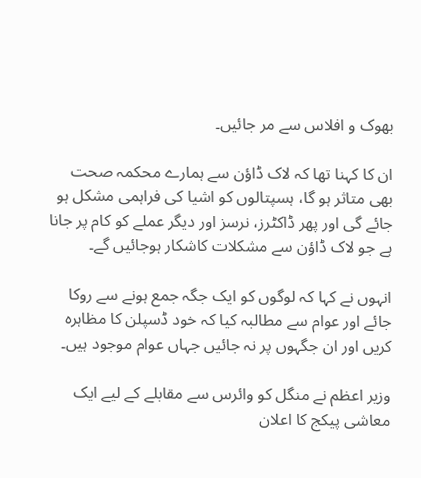بھوک و افلاس سے مر جائیں۔

ان کا کہنا تھا کہ لاک ڈاؤن سے ہمارے محکمہ صحت بھی متاثر ہو گا، ہسپتالوں کو اشیا کی فراہمی مشکل ہو جائے گی اور پھر ڈاکٹرز، نرسز اور دیگر عملے کو کام پر جانا ہے جو لاک ڈاؤن سے مشکلات کاشکار ہوجائیں گے۔

انہوں نے کہا کہ لوگوں کو ایک جگہ جمع ہونے سے روکا جائے اور عوام سے مطالبہ کیا کہ خود ڈسپلن کا مظاہرہ کریں اور ان جگہوں پر نہ جائیں جہاں عوام موجود ہیں۔

وزیر اعظم نے منگل کو وائرس سے مقابلے کے لیے ایک معاشی پیکج کا اعلان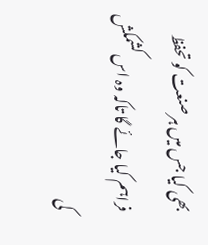بھی کیا جس میں ہر صنعت کو تحفظ فراہم کیا جائے گا تاکہ وہ اس کشمکش کی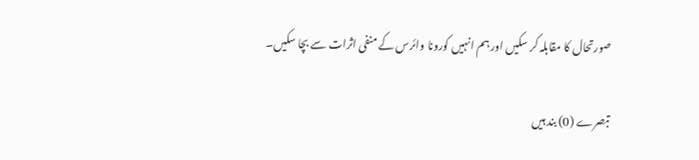صورتحال کا مقابلہ کر سکیں اور ہم انہیں کورونا وائرس کے منفی اثرات سے بچا سکیں۔

تبصرے (0) بند ہیں